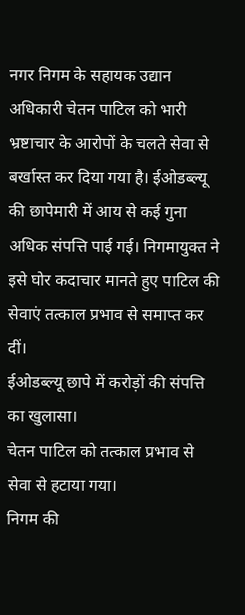नगर निगम के सहायक उद्यान अधिकारी चेतन पाटिल को भारी भ्रष्टाचार के आरोपों के चलते सेवा से बर्खास्त कर दिया गया है। ईओडब्ल्यू की छापेमारी में आय से कई गुना अधिक संपत्ति पाई गई। निगमायुक्त ने इसे घोर कदाचार मानते हुए पाटिल की सेवाएं तत्काल प्रभाव से समाप्त कर दीं।
ईओडब्ल्यू छापे में करोड़ों की संपत्ति का खुलासा।
चेतन पाटिल को तत्काल प्रभाव से सेवा से हटाया गया।
निगम की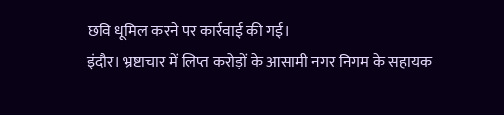छवि धूमिल करने पर कार्रवाई की गई।
इंदौर। भ्रष्टाचार में लिप्त करोड़ों के आसामी नगर निगम के सहायक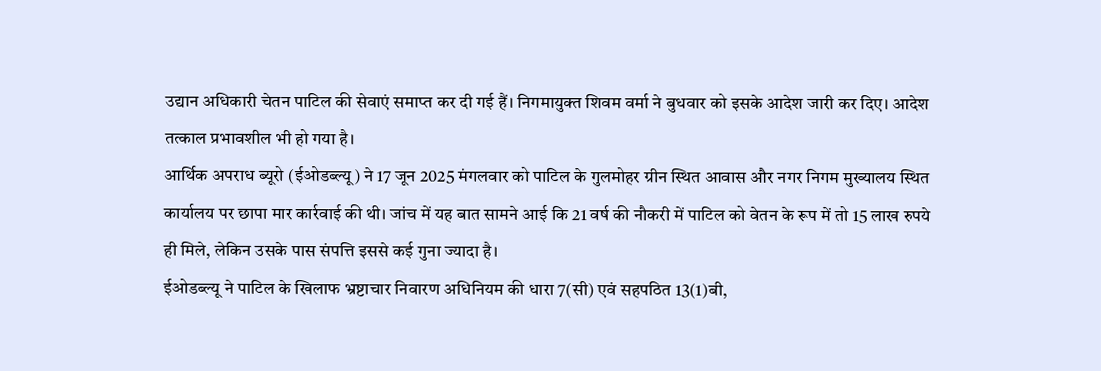उद्यान अधिकारी चेतन पाटिल की सेवाएं समाप्त कर दी गई हैं। निगमायुक्त शिवम वर्मा ने बुधवार को इसके आदेश जारी कर दिए। आदेश तत्काल प्रभावशील भी हो गया है।
आर्थिक अपराध ब्यूरो (ईओडब्ल्यू) ने 17 जून 2025 मंगलवार को पाटिल के गुलमोहर ग्रीन स्थित आवास और नगर निगम मुख्यालय स्थित कार्यालय पर छापा मार कार्रवाई की थी। जांच में यह बात सामने आई कि 21 वर्ष की नौकरी में पाटिल को वेतन के रूप में तो 15 लाख रुपये ही मिले, लेकिन उसके पास संपत्ति इससे कई गुना ज्यादा है।
ईओडब्ल्यू ने पाटिल के खिलाफ भ्रष्टाचार निवारण अधिनियम की धारा 7(सी) एवं सहपठित 13(1)बी,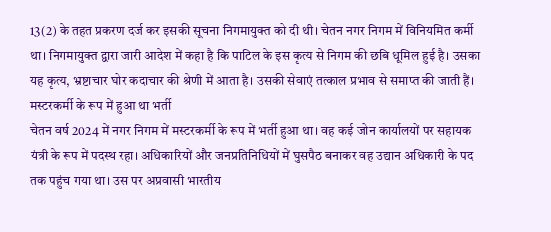13(2) के तहत प्रकरण दर्ज कर इसकी सूचना निगमायुक्त को दी थी। चेतन नगर निगम में विनियमित कर्मी था। निगमायुक्त द्वारा जारी आदेश में कहा है कि पाटिल के इस कृत्य से निगम की छबि धूमिल हुई है। उसका यह कृत्य, भ्रष्टाचार घोर कदाचार की श्रेणी में आता है। उसकी सेवाएं तत्काल प्रभाव से समाप्त की जाती हैं।
मस्टरकर्मी के रूप में हुआ था भर्ती
चेतन वर्ष 2024 में नगर निगम में मस्टरकर्मी के रूप में भर्ती हुआ था। वह कई जोन कार्यालयों पर सहायक यंत्री के रूप में पदस्थ रहा। अधिकारियों और जनप्रतिनिधियों में घुसपैठ बनाकर वह उद्यान अधिकारी के पद तक पहुंच गया था। उस पर अप्रवासी भारतीय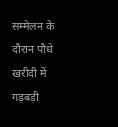सम्मेलन के दौरान पौधे खरीदी में गड़बड़ी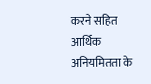करने सहित आर्थिक अनियमितता के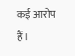कई आरोप हैं।